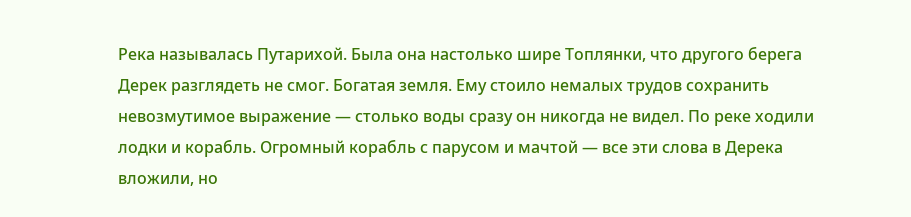Река называлась Путарихой. Была она настолько шире Топлянки, что другого берега Дерек разглядеть не смог. Богатая земля. Ему стоило немалых трудов сохранить невозмутимое выражение — столько воды сразу он никогда не видел. По реке ходили лодки и корабль. Огромный корабль с парусом и мачтой — все эти слова в Дерека вложили, но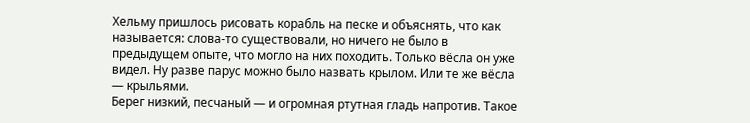Хельму пришлось рисовать корабль на песке и объяснять, что как называется: слова-то существовали, но ничего не было в предыдущем опыте, что могло на них походить. Только вёсла он уже видел. Ну разве парус можно было назвать крылом. Или те же вёсла — крыльями.
Берег низкий, песчаный — и огромная ртутная гладь напротив. Такое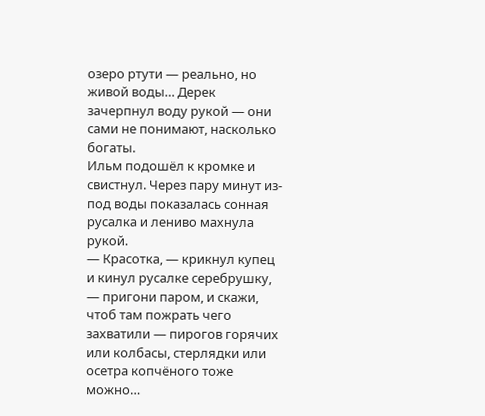озеро ртути — реально, но живой воды… Дерек зачерпнул воду рукой — они сами не понимают, насколько богаты.
Ильм подошёл к кромке и свистнул. Через пару минут из-под воды показалась сонная русалка и лениво махнула рукой.
— Красотка, — крикнул купец и кинул русалке серебрушку, — пригони паром, и скажи, чтоб там пожрать чего захватили — пирогов горячих или колбасы, стерлядки или осетра копчёного тоже можно…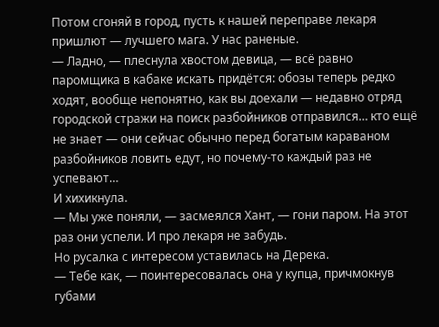Потом сгоняй в город, пусть к нашей переправе лекаря пришлют — лучшего мага. У нас раненые.
— Ладно, — плеснула хвостом девица, — всё равно паромщика в кабаке искать придётся: обозы теперь редко ходят, вообще непонятно, как вы доехали — недавно отряд городской стражи на поиск разбойников отправился… кто ещё не знает — они сейчас обычно перед богатым караваном разбойников ловить едут, но почему-то каждый раз не успевают…
И хихикнула.
— Мы уже поняли, — засмеялся Хант, — гони паром. На этот раз они успели. И про лекаря не забудь.
Но русалка с интересом уставилась на Дерека.
— Тебе как, — поинтересовалась она у купца, причмокнув губами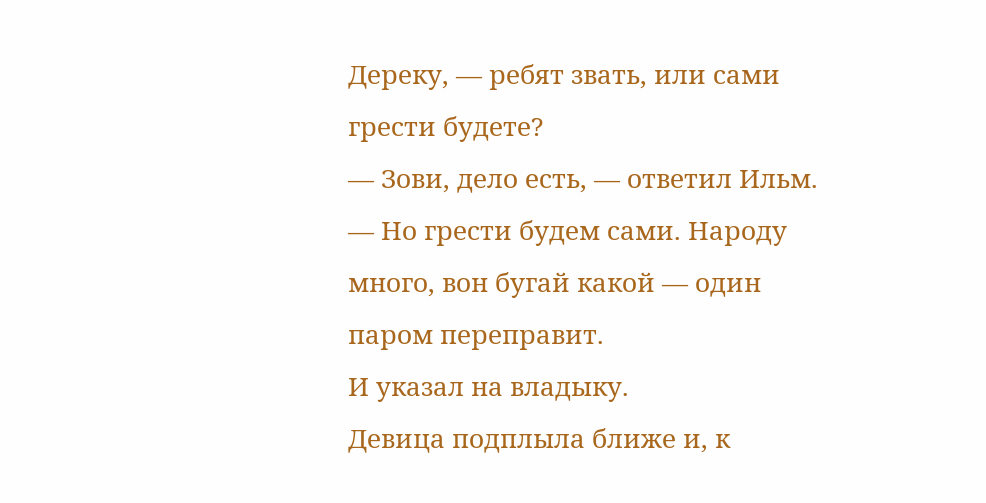Дереку, — ребят звать, или сами грести будете?
— Зови, дело есть, — ответил Ильм. — Но грести будем сами. Народу много, вон бугай какой — один паром переправит.
И указал на владыку.
Девица подплыла ближе и, к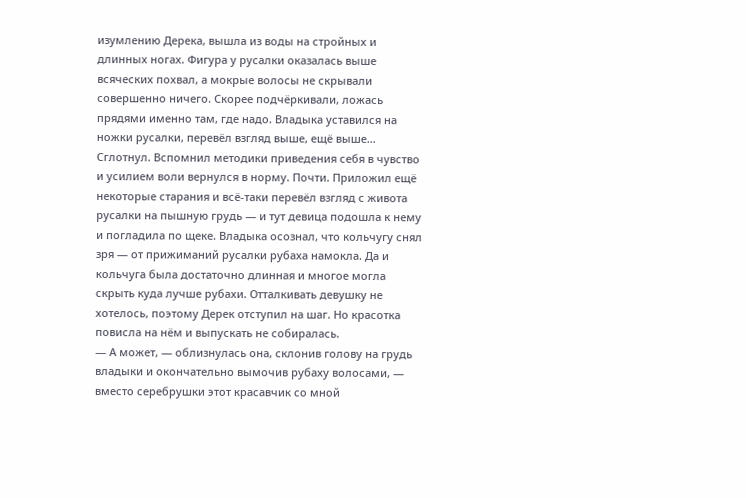изумлению Дерека, вышла из воды на стройных и длинных ногах. Фигура у русалки оказалась выше всяческих похвал, а мокрые волосы не скрывали совершенно ничего. Скорее подчёркивали, ложась прядями именно там, где надо. Владыка уставился на ножки русалки, перевёл взгляд выше, ещё выше… Сглотнул. Вспомнил методики приведения себя в чувство и усилием воли вернулся в норму. Почти. Приложил ещё некоторые старания и всё-таки перевёл взгляд с живота русалки на пышную грудь — и тут девица подошла к нему и погладила по щеке. Владыка осознал, что кольчугу снял зря — от прижиманий русалки рубаха намокла. Да и кольчуга была достаточно длинная и многое могла скрыть куда лучше рубахи. Отталкивать девушку не хотелось, поэтому Дерек отступил на шаг. Но красотка повисла на нём и выпускать не собиралась.
— А может, — облизнулась она, склонив голову на грудь владыки и окончательно вымочив рубаху волосами, — вместо серебрушки этот красавчик со мной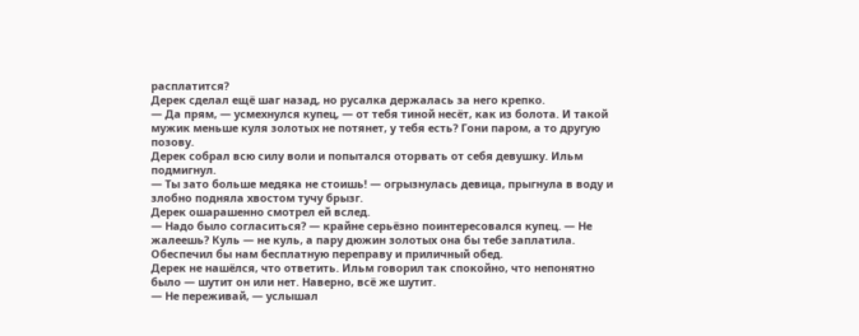расплатится?
Дерек сделал ещё шаг назад, но русалка держалась за него крепко.
— Да прям, — усмехнулся купец, — от тебя тиной несёт, как из болота. И такой мужик меньше куля золотых не потянет, у тебя есть? Гони паром, а то другую позову.
Дерек собрал всю силу воли и попытался оторвать от себя девушку. Ильм подмигнул.
— Ты зато больше медяка не стоишь! — огрызнулась девица, прыгнула в воду и злобно подняла хвостом тучу брызг.
Дерек ошарашенно смотрел ей вслед.
— Надо было согласиться? — крайне серьёзно поинтересовался купец. — Не жалеешь? Куль — не куль, а пару дюжин золотых она бы тебе заплатила. Обеспечил бы нам бесплатную переправу и приличный обед.
Дерек не нашёлся, что ответить. Ильм говорил так спокойно, что непонятно было — шутит он или нет. Наверно, всё же шутит.
— Не переживай, — услышал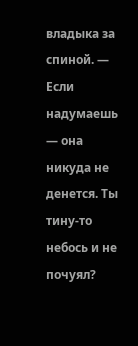владыка за спиной. — Если надумаешь — она никуда не денется. Ты тину-то небось и не почуял?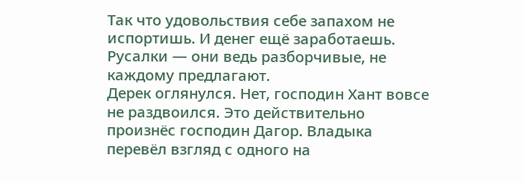Так что удовольствия себе запахом не испортишь. И денег ещё заработаешь. Русалки — они ведь разборчивые, не каждому предлагают.
Дерек оглянулся. Нет, господин Хант вовсе не раздвоился. Это действительно произнёс господин Дагор. Владыка перевёл взгляд с одного на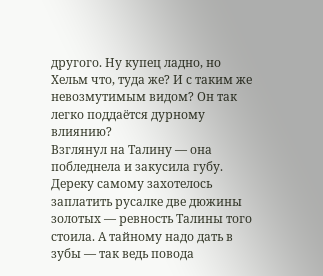другого. Ну купец ладно, но Хельм что, туда же? И с таким же невозмутимым видом? Он так легко поддаётся дурному влиянию?
Взглянул на Талину — она побледнела и закусила губу. Дереку самому захотелось заплатить русалке две дюжины золотых — ревность Талины того стоила. А тайному надо дать в зубы — так ведь повода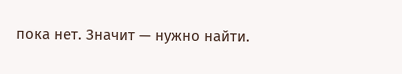пока нет. Значит — нужно найти.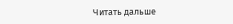Читать дальше